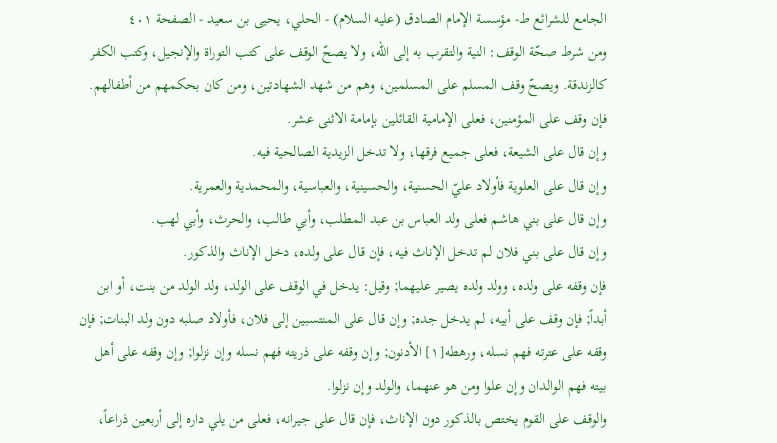الجامع للشرائع ط- مؤسسة الإمام الصادق (عليه السلام) - الحلي، يحيى بن سعيد - الصفحة ٤٠١
ومن شرط صحّة الوقف: النية والتقرب به إلى اللّه، ولا يصحّ الوقف على كتب التوراة والإنجيل، وكتب الكفر كالزندقة. ويصحّ وقف المسلم على المسلمين، وهم من شهد الشهادتين، ومن كان بحكمهم من أطفالهم.
فإن وقف على المؤمنين، فعلى الإمامية القائلين بإمامة الاثنى عشر.
وإن قال على الشيعة، فعلى جميع فرقها، ولا تدخل الزيدية الصالحية فيه.
وإن قال على العلوية فأولاد عليّ الحسنية، والحسينية، والعباسية، والمحمدية والعمرية.
وإن قال على بني هاشم فعلى ولد العباس بن عبد المطلب، وأبي طالب، والحرث، وأبي لهب.
وإن قال على بني فلان لم تدخل الإناث فيه، فإن قال على ولده، دخل الإناث والذكور.
فإن وقفه على ولده، وولد ولده يصير عليهما; وقيل: يدخل في الوقف على الولد، ولد الولد من بنت، أو ابن أبداً; فإن وقف على أبيه، لم يدخل جده; وإن قال على المنتسبين إلى فلان، فأولاد صلبه دون ولد البنات; فإن وقفه على عترته فهم نسله، ورهطه[١] الأدنون; وإن وقفه على ذريته فهم نسله وإن نزلوا; وإن وقفه على أهل بيته فهم الوالدان وإن علوا ومن هو عنهما، والولد وإن نزلوا.
والوقف على القوم يختص بالذكور دون الإناث، فإن قال على جيرانه، فعلى من يلي داره إلى أربعين ذراعاً،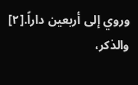وروي إلى أربعين داراً.[٢]
والذكر،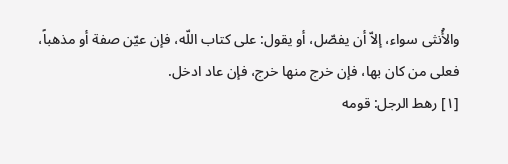والأُنثى سواء، إلاّ أن يفصّل، أو يقول: على كتاب اللّه، فإن عيّن صفة أو مذهباً، فعلى من كان بها، فإن خرج منها خرج، فإن عاد ادخل.
[١] رهط الرجل: قومه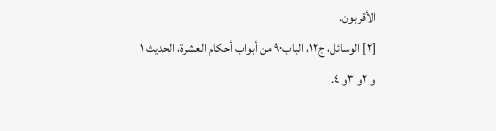الأقربون.
[٢] الوسائل، ج١٢، الباب٩٠ من أبواب أحكام العشرة، الحديث ١ و ٢و ٣و ٤.